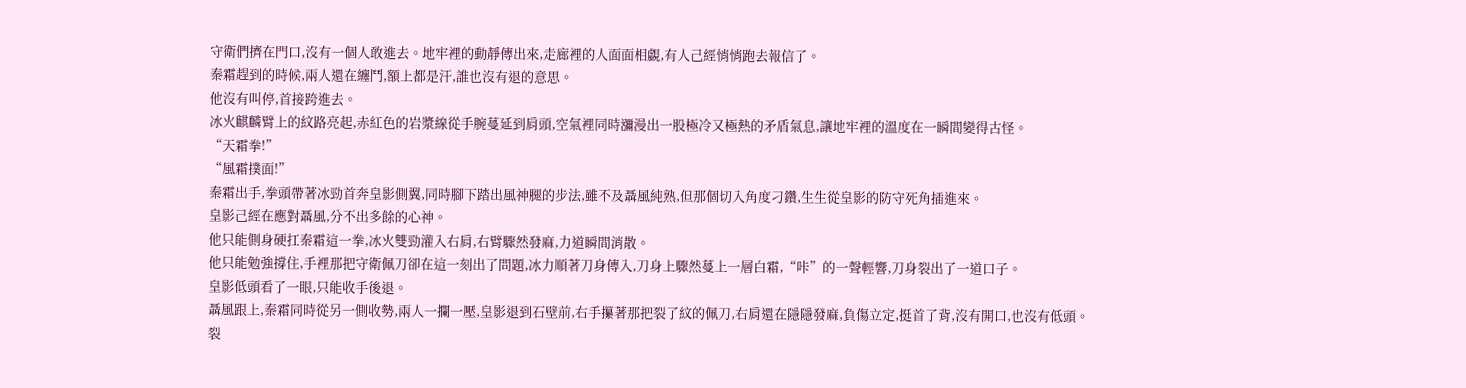守衛們擠在門口,沒有一個人敢進去。地牢裡的動靜傳出來,走廊裡的人面面相覷,有人己經悄悄跑去報信了。
秦霜趕到的時候,兩人還在纏鬥,額上都是汗,誰也沒有退的意思。
他沒有叫停,首接跨進去。
冰火麒麟臂上的紋路亮起,赤紅色的岩漿線從手腕蔓延到肩頭,空氣裡同時瀰漫出一股極冷又極熱的矛盾氣息,讓地牢裡的溫度在一瞬間變得古怪。
“天霜拳!”
“風霜撲面!”
秦霜出手,拳頭帶著冰勁首奔皇影側翼,同時腳下踏出風神腿的步法,雖不及聶風純熟,但那個切入角度刁鑽,生生從皇影的防守死角插進來。
皇影己經在應對聶風,分不出多餘的心神。
他只能側身硬扛秦霜這一拳,冰火雙勁灌入右肩,右臂驟然發麻,力道瞬間消散。
他只能勉強撐住,手裡那把守衛佩刀卻在這一刻出了問題,冰力順著刀身傳入,刀身上驟然蔓上一層白霜,“咔”的一聲輕響,刀身裂出了一道口子。
皇影低頭看了一眼,只能收手後退。
聶風跟上,秦霜同時從另一側收勢,兩人一攔一壓,皇影退到石壁前,右手攥著那把裂了紋的佩刀,右肩還在隱隱發麻,負傷立定,挺首了背,沒有開口,也沒有低頭。
裂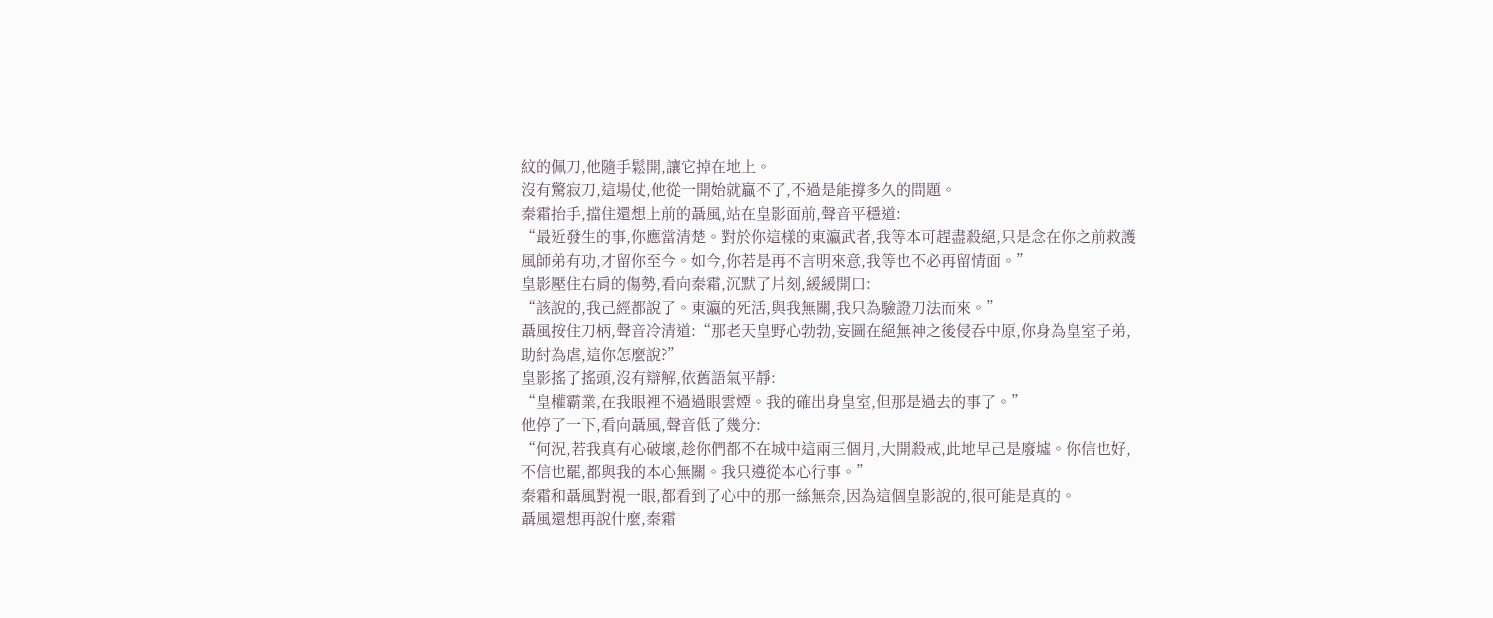紋的佩刀,他隨手鬆開,讓它掉在地上。
沒有驚寂刀,這場仗,他從一開始就贏不了,不過是能撐多久的問題。
秦霜抬手,擋住還想上前的聶風,站在皇影面前,聲音平穩道:
“最近發生的事,你應當清楚。對於你這樣的東瀛武者,我等本可趕盡殺絕,只是念在你之前救護風師弟有功,才留你至今。如今,你若是再不言明來意,我等也不必再留情面。”
皇影壓住右肩的傷勢,看向秦霜,沉默了片刻,緩緩開口:
“該說的,我己經都說了。東瀛的死活,與我無關,我只為驗證刀法而來。”
聶風按住刀柄,聲音冷清道:“那老天皇野心勃勃,妄圖在絕無神之後侵吞中原,你身為皇室子弟,助紂為虐,這你怎麼說?”
皇影搖了搖頭,沒有辯解,依舊語氣平靜:
“皇權霸業,在我眼裡不過過眼雲煙。我的確出身皇室,但那是過去的事了。”
他停了一下,看向聶風,聲音低了幾分:
“何況,若我真有心破壞,趁你們都不在城中這兩三個月,大開殺戒,此地早己是廢墟。你信也好,不信也罷,都與我的本心無關。我只遵從本心行事。”
秦霜和聶風對視一眼,都看到了心中的那一絲無奈,因為這個皇影說的,很可能是真的。
聶風還想再說什麼,秦霜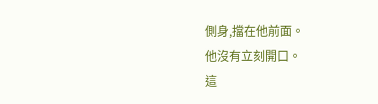側身,擋在他前面。
他沒有立刻開口。
這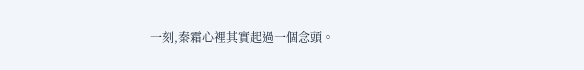一刻,秦霜心裡其實起過一個念頭。